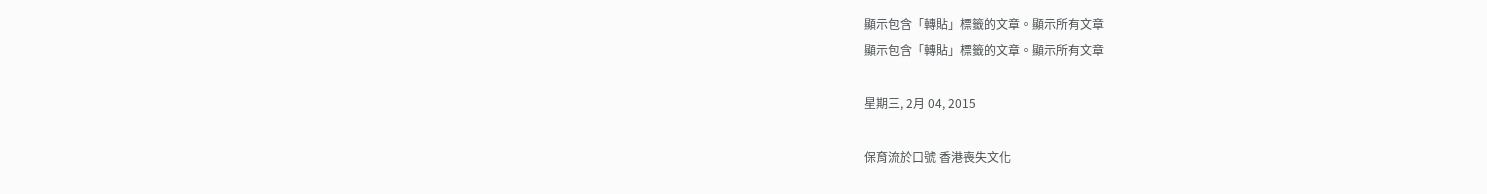顯示包含「轉貼」標籤的文章。顯示所有文章
顯示包含「轉貼」標籤的文章。顯示所有文章

星期三, 2月 04, 2015

保育流於口號 香港喪失文化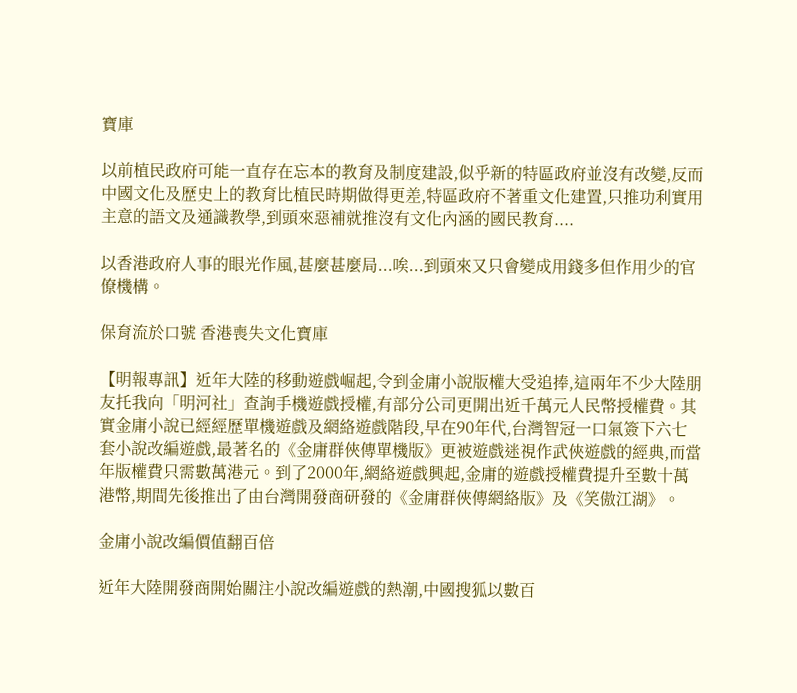寶庫

以前植民政府可能一直存在忘本的教育及制度建設,似乎新的特區政府並沒有改變,反而中國文化及歷史上的教育比植民時期做得更差,特區政府不著重文化建置,只推功利實用主意的語文及通識教學,到頭來惡補就推沒有文化內涵的國民教育....

以香港政府人事的眼光作風,甚麼甚麼局...唉...到頭來又只會變成用錢多但作用少的官僚機構。

保育流於口號 香港喪失文化寶庫

【明報專訊】近年大陸的移動遊戲崛起,令到金庸小說版權大受追捧,這兩年不少大陸朋友托我向「明河社」查詢手機遊戲授權,有部分公司更開出近千萬元人民幣授權費。其實金庸小說已經經歷單機遊戲及網絡遊戲階段,早在90年代,台灣智冠一口氣簽下六七套小說改編遊戲,最著名的《金庸群俠傳單機版》更被遊戲迷視作武俠遊戲的經典,而當年版權費只需數萬港元。到了2000年,網絡遊戲興起,金庸的遊戲授權費提升至數十萬港幣,期間先後推出了由台灣開發商研發的《金庸群俠傳網絡版》及《笑傲江湖》。

金庸小說改編價值翻百倍

近年大陸開發商開始關注小說改編遊戲的熱潮,中國搜狐以數百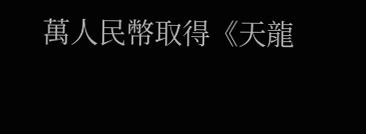萬人民幣取得《天龍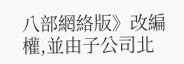八部網絡版》改編權,並由子公司北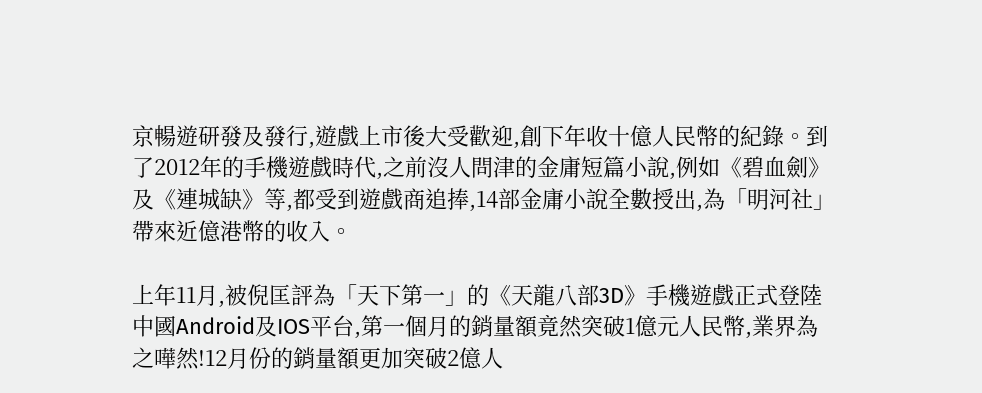京暢遊研發及發行,遊戲上市後大受歡迎,創下年收十億人民幣的紀錄。到了2012年的手機遊戲時代,之前沒人問津的金庸短篇小說,例如《碧血劍》及《連城缺》等,都受到遊戲商追捧,14部金庸小說全數授出,為「明河社」帶來近億港幣的收入。

上年11月,被倪匡評為「天下第一」的《天龍八部3D》手機遊戲正式登陸中國Android及IOS平台,第一個月的銷量額竟然突破1億元人民幣,業界為之嘩然!12月份的銷量額更加突破2億人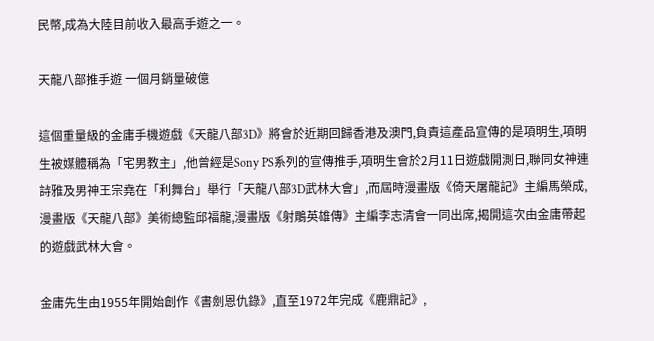民幣,成為大陸目前收入最高手遊之一。

天龍八部推手遊 一個月銷量破億

這個重量級的金庸手機遊戲《天龍八部3D》將會於近期回歸香港及澳門,負責這產品宣傳的是項明生,項明生被媒體稱為「宅男教主」,他曾經是Sony PS系列的宣傳推手,項明生會於2月11日遊戲開測日,聯同女神連詩雅及男神王宗堯在「利舞台」舉行「天龍八部3D武林大會」,而屆時漫畫版《倚天屠龍記》主編馬榮成,漫畫版《天龍八部》美術總監邱福龍,漫畫版《射鵰英雄傳》主編李志清會一同出席,揭開這次由金庸帶起的遊戲武林大會。

金庸先生由1955年開始創作《書劍恩仇錄》,直至1972年完成《鹿鼎記》,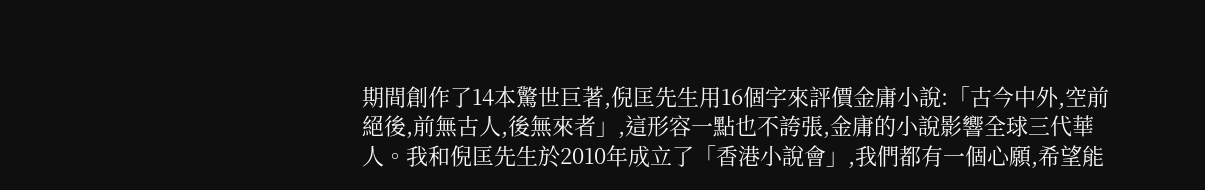期間創作了14本驚世巨著,倪匡先生用16個字來評價金庸小說:「古今中外,空前絕後,前無古人,後無來者」,這形容一點也不誇張,金庸的小說影響全球三代華人。我和倪匡先生於2010年成立了「香港小說會」,我們都有一個心願,希望能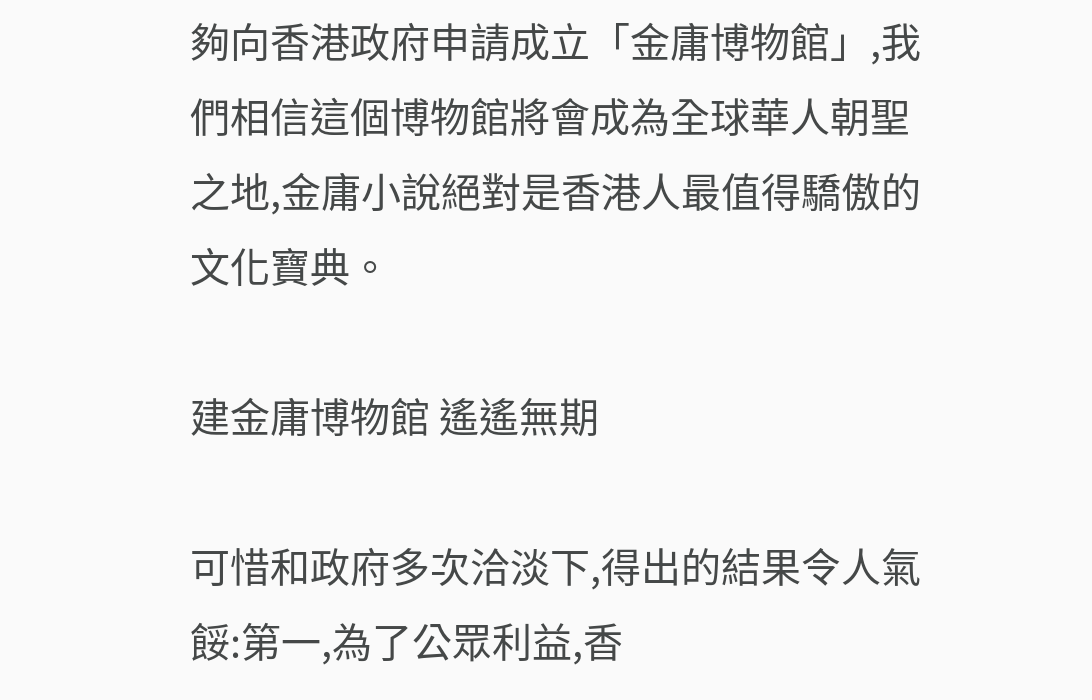夠向香港政府申請成立「金庸博物館」,我們相信這個博物館將會成為全球華人朝聖之地,金庸小說絕對是香港人最值得驕傲的文化寶典。

建金庸博物館 遙遙無期

可惜和政府多次洽淡下,得出的結果令人氣餒:第一,為了公眾利益,香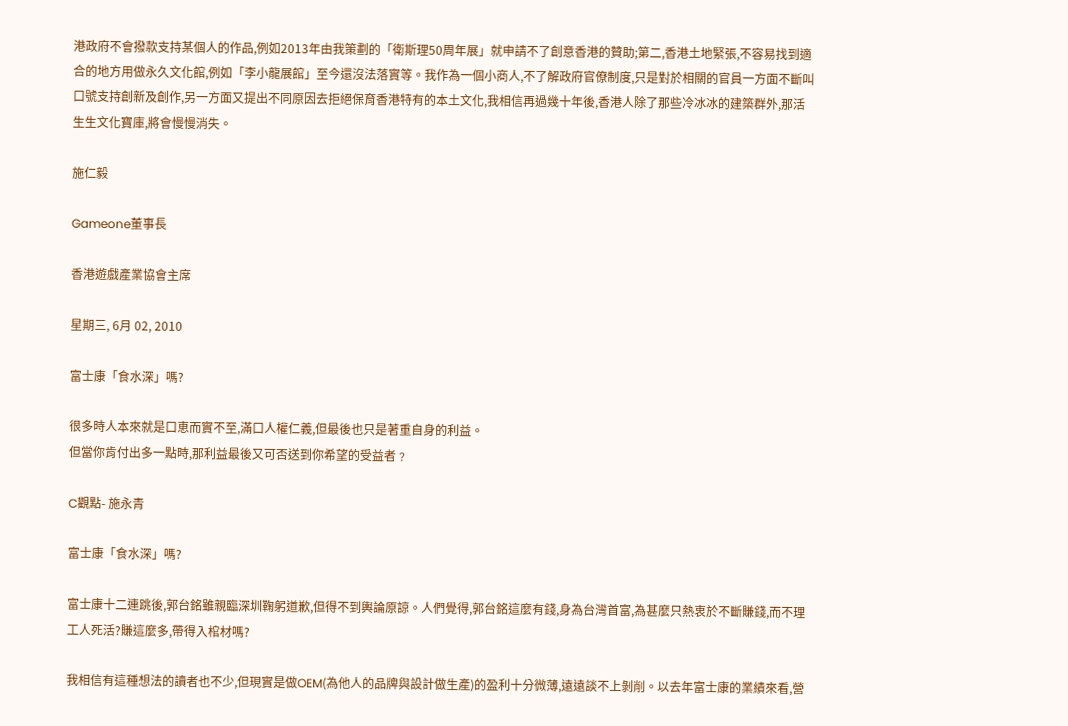港政府不會撥款支持某個人的作品,例如2013年由我策劃的「衛斯理50周年展」就申請不了創意香港的贊助;第二,香港土地緊張,不容易找到適合的地方用做永久文化館,例如「李小龍展館」至今還沒法落實等。我作為一個小商人,不了解政府官僚制度,只是對於相關的官員一方面不斷叫口號支持創新及創作,另一方面又提出不同原因去拒絕保育香港特有的本土文化,我相信再過幾十年後,香港人除了那些冷冰冰的建築群外,那活生生文化寶庫,將會慢慢消失。

施仁毅

Gameone董事長

香港遊戲產業協會主席

星期三, 6月 02, 2010

富士康「食水深」嗎?

很多時人本來就是口恵而實不至,滿口人權仁義,但最後也只是著重自身的利益。
但當你肯付出多一點時,那利益最後又可否送到你希望的受益者﹖

C觀點- 施永青

富士康「食水深」嗎?

富士康十二連跳後,郭台銘雖親臨深圳鞠躬道歉,但得不到輿論原諒。人們覺得,郭台銘這麼有錢,身為台灣首富,為甚麼只熱衷於不斷賺錢,而不理工人死活?賺這麼多,帶得入棺材嗎?

我相信有這種想法的讀者也不少,但現實是做OEM(為他人的品牌與設計做生產)的盈利十分微薄,遠遠談不上剝削。以去年富士康的業績來看,營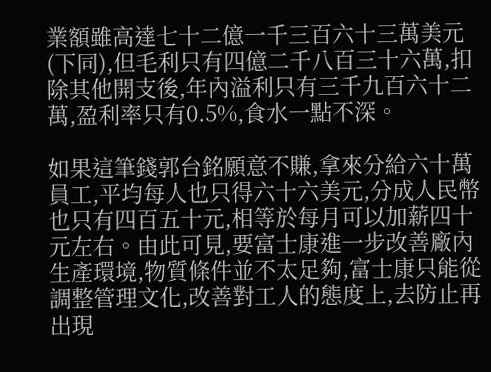業額雖高達七十二億一千三百六十三萬美元(下同),但毛利只有四億二千八百三十六萬,扣除其他開支後,年內溢利只有三千九百六十二萬,盈利率只有0.5%,食水一點不深。

如果這筆錢郭台銘願意不賺,拿來分給六十萬員工,平均每人也只得六十六美元,分成人民幣也只有四百五十元,相等於每月可以加薪四十元左右。由此可見,要富士康進一步改善廠內生產環境,物質條件並不太足夠,富士康只能從調整管理文化,改善對工人的態度上,去防止再出現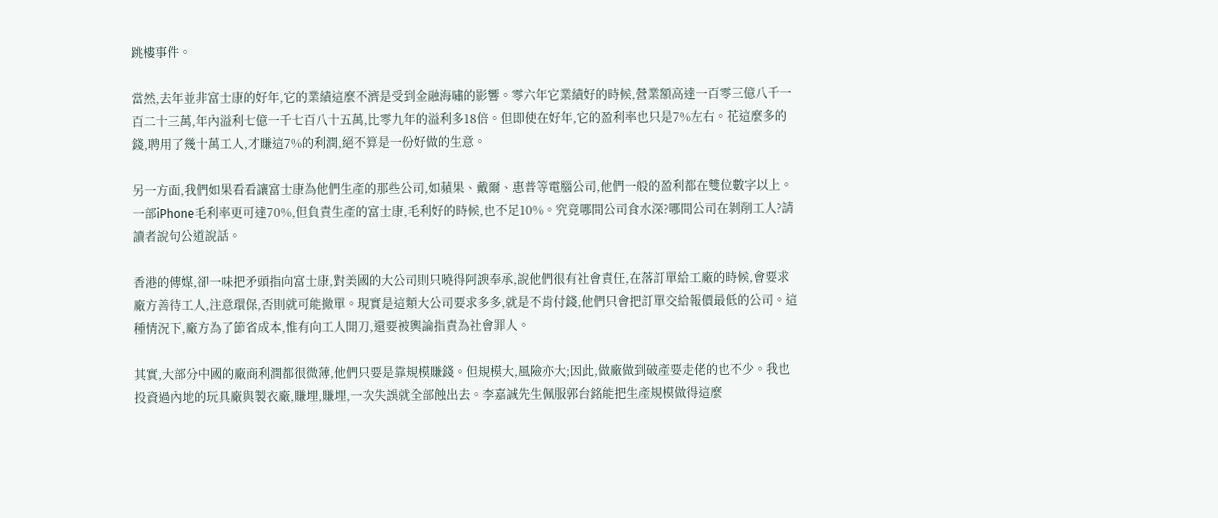跳樓事件。

當然,去年並非富士康的好年,它的業績這麼不濟是受到金融海嘯的影響。零六年它業績好的時候,營業額高達一百零三億八千一百二十三萬,年內溢利七億一千七百八十五萬,比零九年的溢利多18倍。但即使在好年,它的盈利率也只是7%左右。花這麼多的錢,聘用了幾十萬工人,才賺這7%的利潤,絕不算是一份好做的生意。

另一方面,我們如果看看讓富士康為他們生產的那些公司,如蘋果、戴爾、惠普等電腦公司,他們一般的盈利都在雙位數字以上。一部iPhone毛利率更可達70%,但負責生產的富士康,毛利好的時候,也不足10%。究竟哪間公司食水深?哪間公司在剝削工人?請讀者說句公道說話。

香港的傳媒,卻一味把矛頭指向富士康,對美國的大公司則只曉得阿諛奉承,說他們很有社會責任,在落訂單給工廠的時候,會要求廠方善待工人,注意環保,否則就可能撤單。現實是這類大公司要求多多,就是不肯付錢,他們只會把訂單交給報價最低的公司。這種情況下,廠方為了節省成本,惟有向工人開刀,還要被輿論指責為社會罪人。

其實,大部分中國的廠商利潤都很微薄,他們只要是靠規模賺錢。但規模大,風險亦大;因此,做廠做到破產要走佬的也不少。我也投資過內地的玩具廠與製衣廠,賺埋,賺埋,一次失誤就全部蝕出去。李嘉誠先生佩服郭台銘能把生產規模做得這麼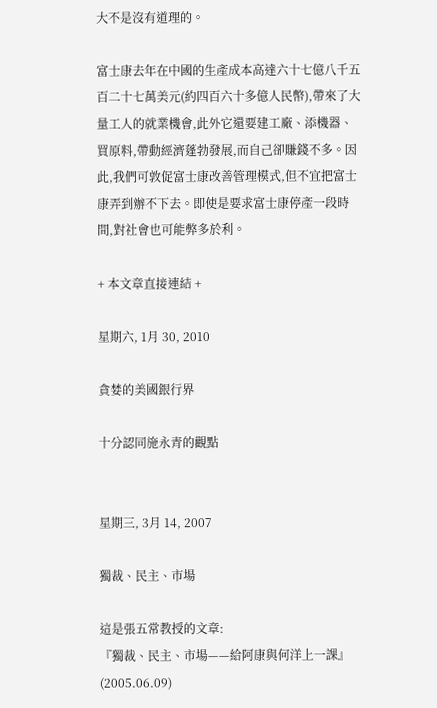大不是沒有道理的。

富士康去年在中國的生產成本高達六十七億八千五百二十七萬美元(約四百六十多億人民幣),帶來了大量工人的就業機會,此外它還要建工廠、添機器、買原料,帶動經濟蓬勃發展,而自己卻賺錢不多。因此,我們可敦促富士康改善管理模式,但不宜把富士康弄到辦不下去。即使是要求富士康停產一段時間,對社會也可能弊多於利。

+ 本文章直接連結 +

星期六, 1月 30, 2010

貪婪的美國銀行界

十分認同施永青的觀點


星期三, 3月 14, 2007

獨裁、民主、市場

這是張五常教授的文章:
『獨裁、民主、市場——給阿康與何洋上一課』(2005.06.09)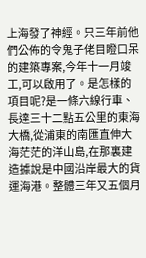上海發了神經。只三年前他們公佈的令鬼子佬目瞪口呆的建築專案,今年十一月竣工,可以啟用了。是怎樣的項目呢?是一條六線行車、長達三十二點五公里的東海大橋,從浦東的南匯直伸大海茫茫的洋山島,在那裏建造據說是中國沿岸最大的貨運海港。整體三年又五個月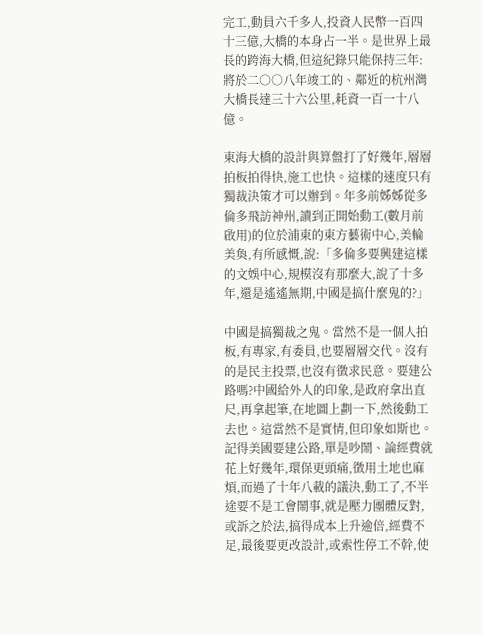完工,動員六千多人,投資人民幣一百四十三億,大橋的本身占一半。是世界上最長的跨海大橋,但這紀錄只能保持三年:將於二○○八年竣工的、鄰近的杭州灣大橋長達三十六公里,耗資一百一十八億。

東海大橋的設計與算盤打了好幾年,層層拍板拍得快,施工也快。這樣的速度只有獨裁決策才可以辦到。年多前姊姊從多倫多飛訪神州,讀到正開始動工(數月前啟用)的位於浦東的東方藝術中心,美輪美奐,有所感慨,說:「多倫多要興建這樣的文娛中心,規模沒有那麼大,說了十多年,還是遙遙無期,中國是搞什麼鬼的?」

中國是搞獨裁之鬼。當然不是一個人拍板,有專家,有委員,也要層層交代。沒有的是民主投票,也沒有徵求民意。要建公路嗎?中國給外人的印象,是政府拿出直尺,再拿起筆,在地圖上劃一下,然後動工去也。這當然不是實情,但印象如斯也。記得美國要建公路,單是吵鬧、論經費就花上好幾年,環保更頭痛,徵用土地也麻煩,而過了十年八載的議決,動工了,不半途要不是工會鬧事,就是壓力團體反對,或訴之於法,搞得成本上升逾倍,經費不足,最後要更改設計,或索性停工不幹,使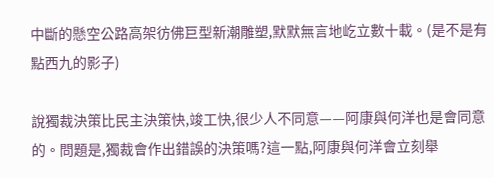中斷的懸空公路高架彷佛巨型新潮雕塑,默默無言地屹立數十載。(是不是有點西九的影子)

說獨裁決策比民主決策快,竣工快,很少人不同意——阿康與何洋也是會同意的。問題是,獨裁會作出錯誤的決策嗎?這一點,阿康與何洋會立刻舉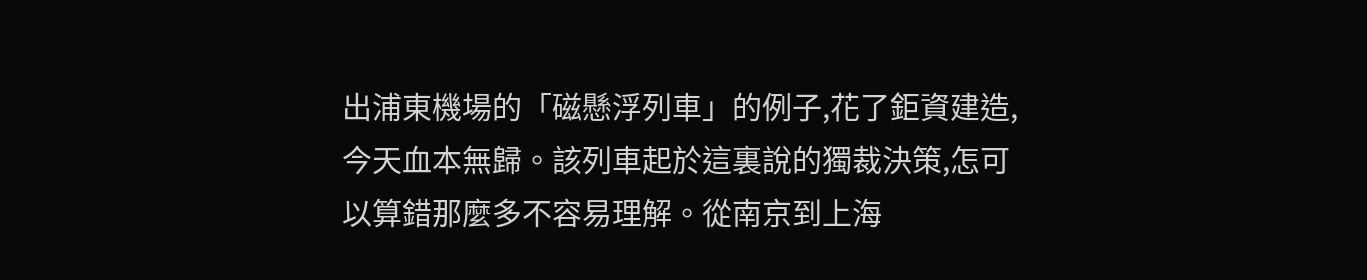出浦東機場的「磁懸浮列車」的例子,花了鉅資建造,今天血本無歸。該列車起於這裏說的獨裁決策,怎可以算錯那麼多不容易理解。從南京到上海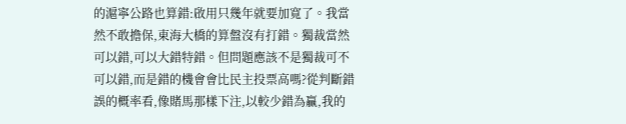的滬寧公路也算錯:啟用只幾年就要加寬了。我當然不敢擔保,東海大橋的算盤沒有打錯。獨裁當然可以錯,可以大錯特錯。但問題應該不是獨裁可不可以錯,而是錯的機會會比民主投票高嗎?從判斷錯誤的概率看,像賭馬那樣下注,以較少錯為贏,我的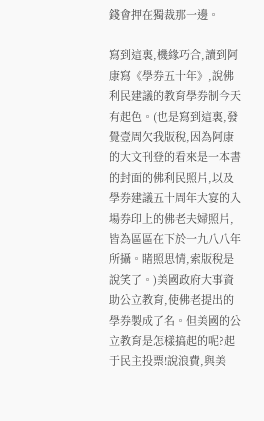錢會押在獨裁那一邊。

寫到這裏,機緣巧合,讀到阿康寫《學券五十年》,說佛利民建議的教育學券制今天有起色。(也是寫到這裏,發覺壹周欠我版稅,因為阿康的大文刊登的看來是一本書的封面的佛利民照片,以及學券建議五十周年大宴的入場券印上的佛老夫婦照片,皆為區區在下於一九八八年所攝。睹照思情,索版稅是說笑了。)美國政府大事資助公立教育,使佛老提出的學券製成了名。但美國的公立教育是怎樣搞起的呢?起于民主投票!說浪費,與美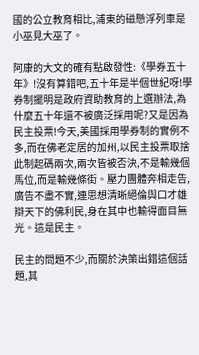國的公立教育相比,浦東的磁懸浮列車是小巫見大巫了。

阿康的大文的確有點啟發性:《學券五十年》!沒有算錯吧,五十年是半個世紀呀!學券制擺明是政府資助教育的上選辦法,為什麼五十年還不被廣泛採用呢?又是因為民主投票!今天,美國採用學券制的實例不多,而在佛老定居的加州,以民主投票取捨此制起碼兩次,兩次皆被否決,不是輸幾個馬位,而是輸幾條街。壓力團體奔相走告,廣告不盡不實,連思想清晰絕倫與口才雄辯天下的佛利民,身在其中也輸得面目無光。這是民主。

民主的問題不少,而關於決策出錯這個話題,其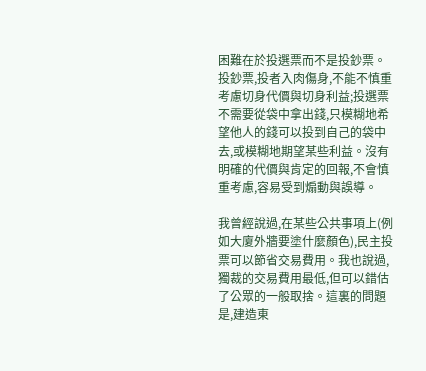困難在於投選票而不是投鈔票。投鈔票,投者入肉傷身,不能不慎重考慮切身代價與切身利益;投選票不需要從袋中拿出錢,只模糊地希望他人的錢可以投到自己的袋中去,或模糊地期望某些利益。沒有明確的代價與肯定的回報,不會慎重考慮,容易受到煽動與誤導。

我曾經說過,在某些公共事項上(例如大廈外牆要塗什麼顏色),民主投票可以節省交易費用。我也說過,獨裁的交易費用最低,但可以錯估了公眾的一般取捨。這裏的問題是,建造東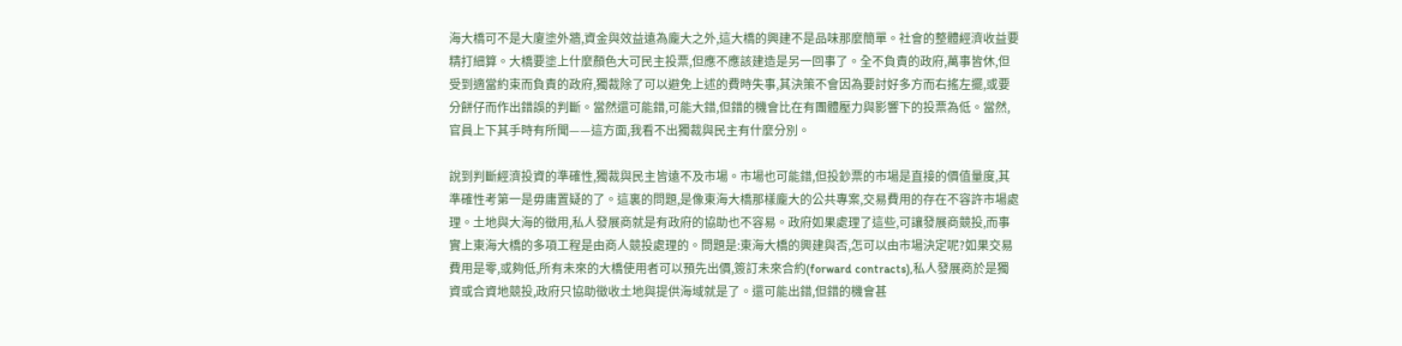海大橋可不是大廈塗外牆,資金與效益遠為龐大之外,這大橋的興建不是品味那麼簡單。社會的整體經濟收益要精打細算。大橋要塗上什麼顏色大可民主投票,但應不應該建造是另一回事了。全不負責的政府,萬事皆休,但受到適當約束而負責的政府,獨裁除了可以避免上述的費時失事,其決策不會因為要討好多方而右搖左擺,或要分餅仔而作出錯誤的判斷。當然還可能錯,可能大錯,但錯的機會比在有團體壓力與影響下的投票為低。當然,官員上下其手時有所聞——這方面,我看不出獨裁與民主有什麼分別。

說到判斷經濟投資的準確性,獨裁與民主皆遠不及市場。市場也可能錯,但投鈔票的市場是直接的價值量度,其準確性考第一是毋庸置疑的了。這裏的問題,是像東海大橋那樣龐大的公共專案,交易費用的存在不容許市場處理。土地與大海的徵用,私人發展商就是有政府的協助也不容易。政府如果處理了這些,可讓發展商競投,而事實上東海大橋的多項工程是由商人競投處理的。問題是:東海大橋的興建與否,怎可以由市場決定呢?如果交易費用是零,或夠低,所有未來的大橋使用者可以預先出價,簽訂未來合約(forward contracts),私人發展商於是獨資或合資地競投,政府只協助徵收土地與提供海域就是了。還可能出錯,但錯的機會甚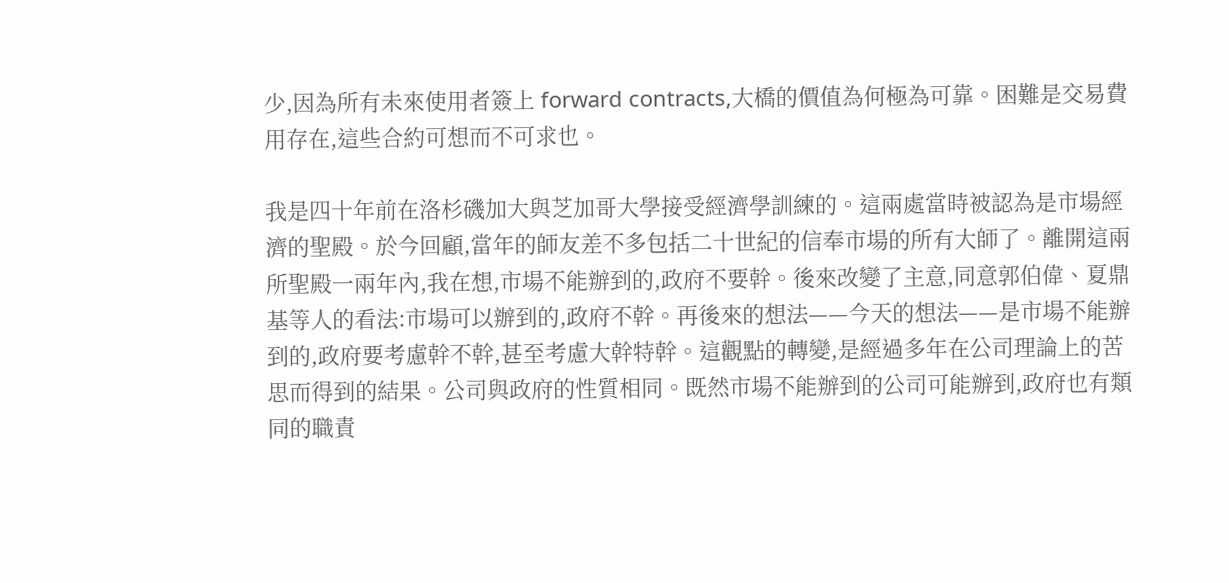少,因為所有未來使用者簽上 forward contracts,大橋的價值為何極為可靠。困難是交易費用存在,這些合約可想而不可求也。

我是四十年前在洛杉磯加大與芝加哥大學接受經濟學訓練的。這兩處當時被認為是市場經濟的聖殿。於今回顧,當年的師友差不多包括二十世紀的信奉市場的所有大師了。離開這兩所聖殿一兩年內,我在想,市場不能辦到的,政府不要幹。後來改變了主意,同意郭伯偉、夏鼎基等人的看法:市場可以辦到的,政府不幹。再後來的想法——今天的想法——是市場不能辦到的,政府要考慮幹不幹,甚至考慮大幹特幹。這觀點的轉變,是經過多年在公司理論上的苦思而得到的結果。公司與政府的性質相同。既然市場不能辦到的公司可能辦到,政府也有類同的職責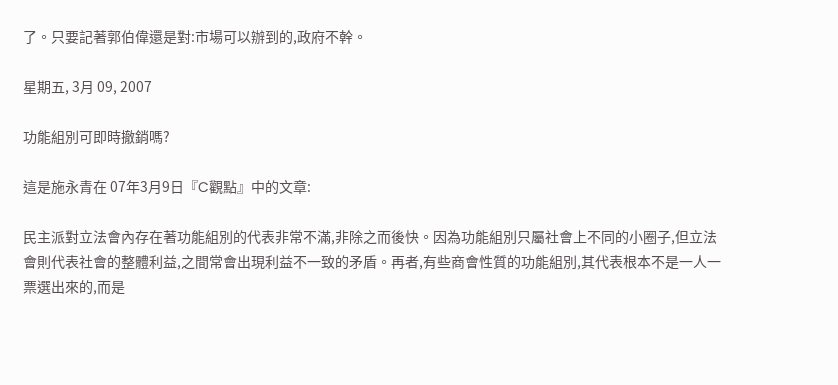了。只要記著郭伯偉還是對:市場可以辦到的,政府不幹。

星期五, 3月 09, 2007

功能組別可即時撤銷嗎?

這是施永青在 07年3月9日『C觀點』中的文章:

民主派對立法會內存在著功能組別的代表非常不滿,非除之而後快。因為功能組別只屬社會上不同的小圈子,但立法會則代表社會的整體利益,之間常會出現利益不一致的矛盾。再者,有些商會性質的功能組別,其代表根本不是一人一票選出來的,而是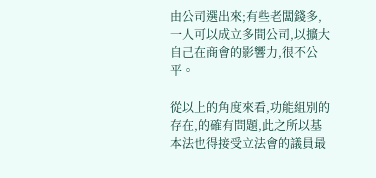由公司選出來;有些老闆錢多,一人可以成立多間公司,以擴大自己在商會的影響力,很不公平。

從以上的角度來看,功能組別的存在,的確有問題,此之所以基本法也得接受立法會的議員最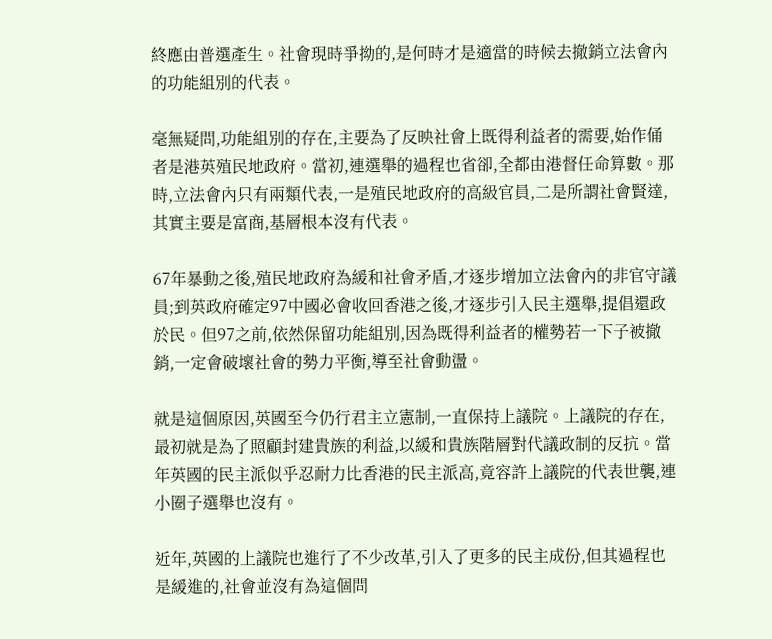終應由普選產生。社會現時爭拗的,是何時才是適當的時候去撤銷立法會內的功能組別的代表。

毫無疑問,功能組別的存在,主要為了反映社會上既得利益者的需要,始作俑者是港英殖民地政府。當初,連選舉的過程也省卻,全都由港督任命算數。那時,立法會內只有兩類代表,一是殖民地政府的高級官員,二是所謂社會賢達,其實主要是富商,基層根本沒有代表。

67年暴動之後,殖民地政府為緩和社會矛盾,才逐步增加立法會內的非官守議員;到英政府確定97中國必會收回香港之後,才逐步引入民主選舉,提倡還政於民。但97之前,依然保留功能組別,因為既得利益者的權勢若一下子被撤銷,一定會破壞社會的勢力平衡,導至社會動盪。

就是這個原因,英國至今仍行君主立憲制,一直保持上議院。上議院的存在,最初就是為了照顧封建貴族的利益,以緩和貴族階層對代議政制的反抗。當年英國的民主派似乎忍耐力比香港的民主派高,竟容許上議院的代表世襲,連小圈子選舉也沒有。

近年,英國的上議院也進行了不少改革,引入了更多的民主成份,但其過程也是緩進的,社會並沒有為這個問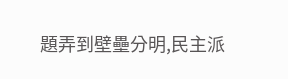題弄到壁壘分明,民主派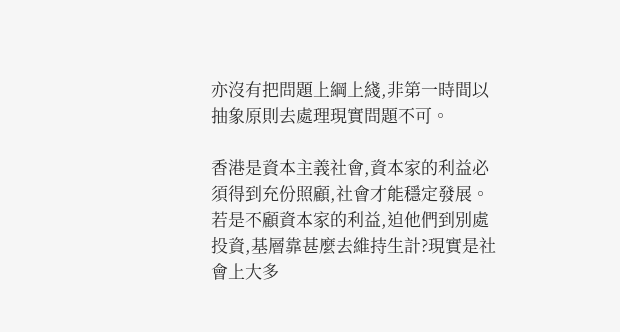亦沒有把問題上綱上綫,非第一時間以抽象原則去處理現實問題不可。

香港是資本主義社會,資本家的利益必須得到充份照顧,社會才能穩定發展。若是不顧資本家的利益,迫他們到別處投資,基層靠甚麼去維持生計?現實是社會上大多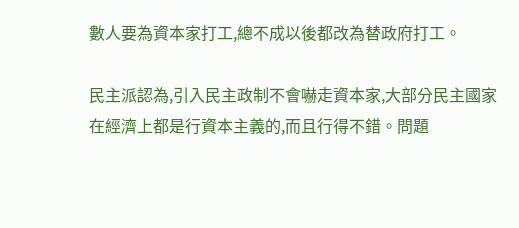數人要為資本家打工,總不成以後都改為替政府打工。

民主派認為,引入民主政制不會嚇走資本家,大部分民主國家在經濟上都是行資本主義的,而且行得不錯。問題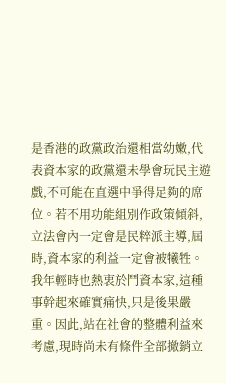是香港的政黨政治還相當幼嫩,代表資本家的政黨還未學會玩民主遊戲,不可能在直選中爭得足夠的席位。若不用功能組別作政策傾斜,立法會內一定會是民粹派主導,屆時,資本家的利益一定會被犧牲。我年輕時也熱衷於鬥資本家,這種事幹起來確實痛快,只是後果嚴重。因此,站在社會的整體利益來考慮,現時尚未有條件全部撤銷立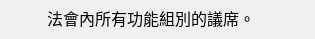法會內所有功能組別的議席。